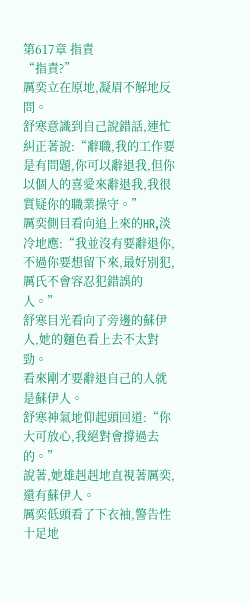第617章 指責
“指責?”
厲奕立在原地,凝眉不解地反問。
舒寒意識到自己說錯話,連忙糾正著說:“辭職,我的工作要是有問題,你可以辭退我,但你以個人的喜愛來辭退我,我很質疑你的職業操守。”
厲奕側目看向追上來的HR,淡冷地應:“我並沒有要辭退你,不過你要想留下來,最好別犯,厲氏不會容忍犯錯誤的人。”
舒寒目光看向了旁邊的蘇伊人,她的麵色看上去不太對勁。
看來剛才要辭退自己的人就是蘇伊人。
舒寒神氣地仰起頭回道:“你大可放心,我絕對會撐過去的。”
說著,她雄赳赳地直視著厲奕,還有蘇伊人。
厲奕低頭看了下衣袖,警告性十足地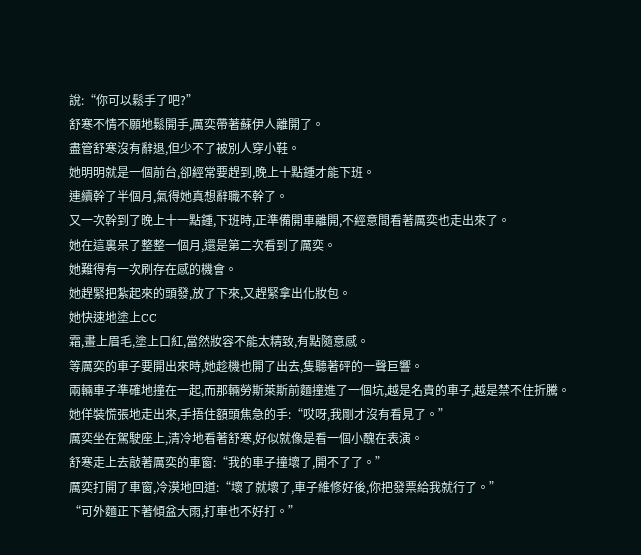說:“你可以鬆手了吧?”
舒寒不情不願地鬆開手,厲奕帶著蘇伊人離開了。
盡管舒寒沒有辭退,但少不了被別人穿小鞋。
她明明就是一個前台,卻經常要趕到,晚上十點鍾才能下班。
連續幹了半個月,氣得她真想辭職不幹了。
又一次幹到了晚上十一點鍾,下班時,正準備開車離開,不經意間看著厲奕也走出來了。
她在這裏呆了整整一個月,還是第二次看到了厲奕。
她難得有一次刷存在感的機會。
她趕緊把紮起來的頭發,放了下來,又趕緊拿出化妝包。
她快速地塗上CC
霜,畫上眉毛,塗上口紅,當然妝容不能太精致,有點隨意感。
等厲奕的車子要開出來時,她趁機也開了出去,隻聽著砰的一聲巨響。
兩輛車子準確地撞在一起,而那輛勞斯萊斯前麵撞進了一個坑,越是名貴的車子,越是禁不住折騰。
她佯裝慌張地走出來,手捂住額頭焦急的手:“哎呀,我剛才沒有看見了。”
厲奕坐在駕駛座上,清冷地看著舒寒,好似就像是看一個小醜在表演。
舒寒走上去敲著厲奕的車窗:“我的車子撞壞了,開不了了。”
厲奕打開了車窗,冷漠地回道:“壞了就壞了,車子維修好後,你把發票給我就行了。”
“可外麵正下著傾盆大雨,打車也不好打。”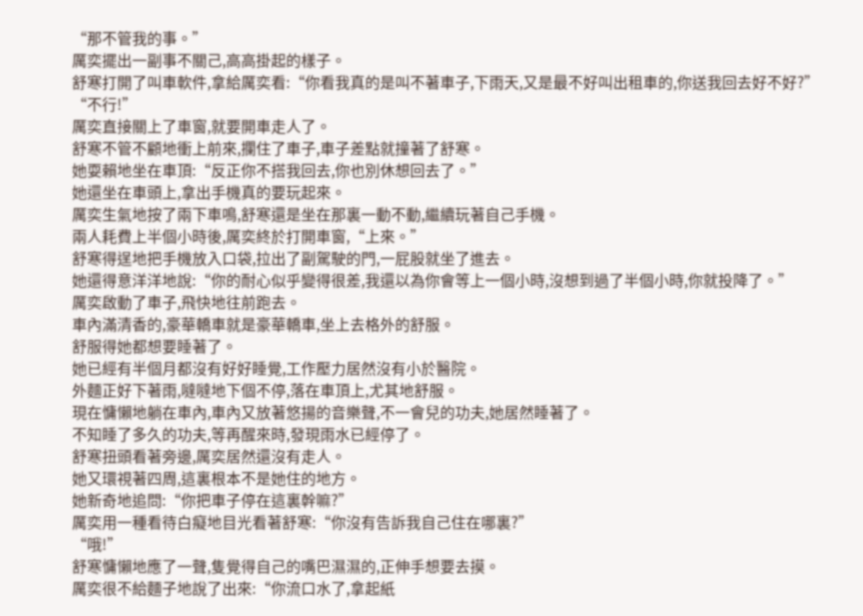“那不管我的事。”
厲奕擺出一副事不關己,高高掛起的樣子。
舒寒打開了叫車軟件,拿給厲奕看:“你看我真的是叫不著車子,下雨天,又是最不好叫出租車的,你送我回去好不好?”
“不行!”
厲奕直接關上了車窗,就要開車走人了。
舒寒不管不顧地衝上前來,攔住了車子,車子差點就撞著了舒寒。
她耍賴地坐在車頂:“反正你不搭我回去,你也別休想回去了。”
她還坐在車頭上,拿出手機真的要玩起來。
厲奕生氣地按了兩下車鳴,舒寒還是坐在那裏一動不動,繼續玩著自己手機。
兩人耗費上半個小時後,厲奕終於打開車窗,“上來。”
舒寒得逞地把手機放入口袋,拉出了副駕駛的門,一屁股就坐了進去。
她還得意洋洋地說:“你的耐心似乎變得很差,我還以為你會等上一個小時,沒想到過了半個小時,你就投降了。”
厲奕啟動了車子,飛快地往前跑去。
車內滿清香的,豪華轎車就是豪華轎車,坐上去格外的舒服。
舒服得她都想要睡著了。
她已經有半個月都沒有好好睡覺,工作壓力居然沒有小於醫院。
外麵正好下著雨,噠噠地下個不停,落在車頂上,尤其地舒服。
現在慵懶地躺在車內,車內又放著悠揚的音樂聲,不一會兒的功夫,她居然睡著了。
不知睡了多久的功夫,等再醒來時,發現雨水已經停了。
舒寒扭頭看著旁邊,厲奕居然還沒有走人。
她又環視著四周,這裏根本不是她住的地方。
她新奇地追問:“你把車子停在這裏幹嘛?”
厲奕用一種看待白癡地目光看著舒寒:“你沒有告訴我自己住在哪裏?”
“哦!”
舒寒慵懶地應了一聲,隻覺得自己的嘴巴濕濕的,正伸手想要去摸。
厲奕很不給麵子地說了出來:“你流口水了,拿起紙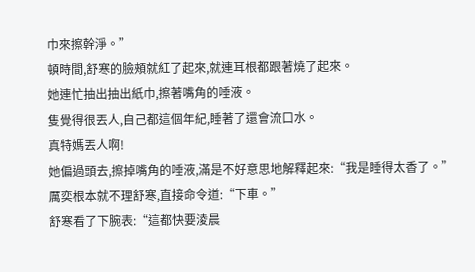巾來擦幹淨。”
頓時間,舒寒的臉頰就紅了起來,就連耳根都跟著燒了起來。
她連忙抽出抽出紙巾,擦著嘴角的唾液。
隻覺得很丟人,自己都這個年紀,睡著了還會流口水。
真特媽丟人啊!
她偏過頭去,擦掉嘴角的唾液,滿是不好意思地解釋起來:“我是睡得太香了。”
厲奕根本就不理舒寒,直接命令道:“下車。”
舒寒看了下腕表:“這都快要淩晨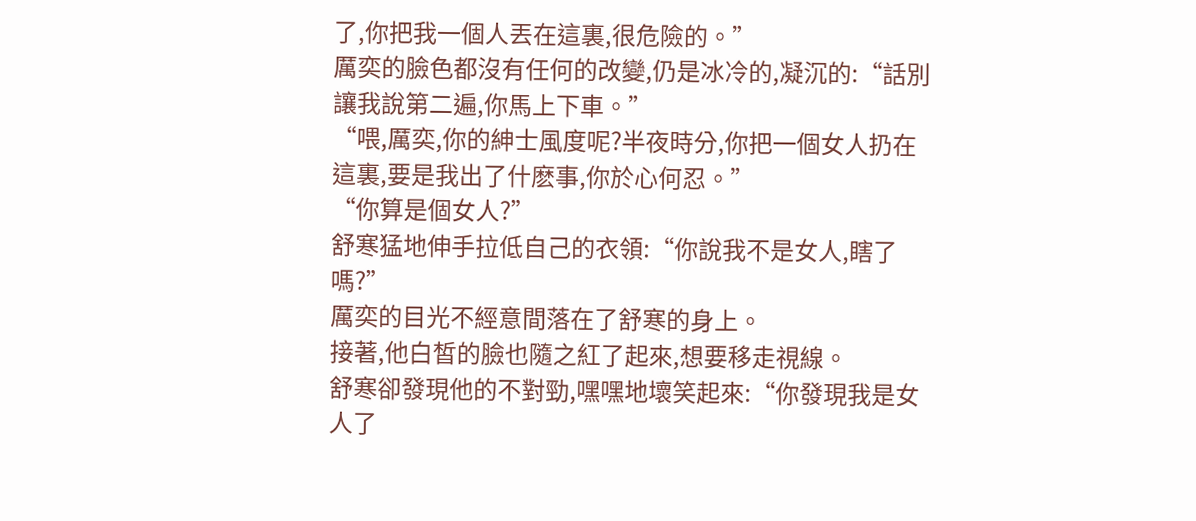了,你把我一個人丟在這裏,很危險的。”
厲奕的臉色都沒有任何的改變,仍是冰冷的,凝沉的:“話別讓我說第二遍,你馬上下車。”
“喂,厲奕,你的紳士風度呢?半夜時分,你把一個女人扔在這裏,要是我出了什麽事,你於心何忍。”
“你算是個女人?”
舒寒猛地伸手拉低自己的衣領:“你說我不是女人,瞎了嗎?”
厲奕的目光不經意間落在了舒寒的身上。
接著,他白皙的臉也隨之紅了起來,想要移走視線。
舒寒卻發現他的不對勁,嘿嘿地壞笑起來:“你發現我是女人了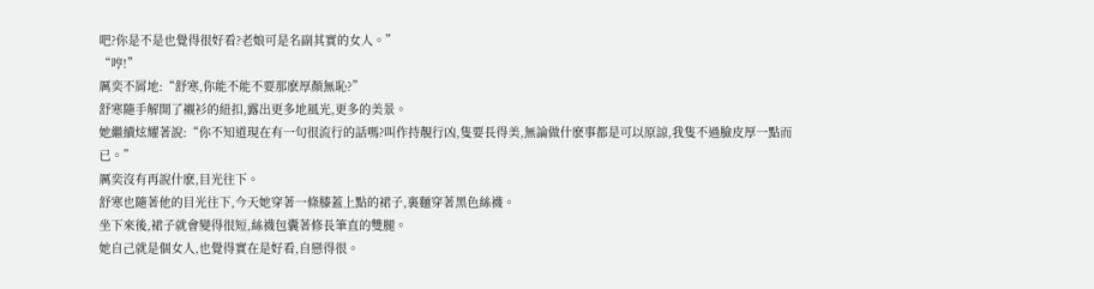吧?你是不是也覺得很好看?老娘可是名副其實的女人。”
“哼!”
厲奕不屑地:“舒寒,你能不能不要那麽厚顏無恥?”
舒寒隨手解開了襯衫的紐扣,露出更多地風光,更多的美景。
她繼續炫耀著說:“你不知道現在有一句很流行的話嗎?叫作持靚行凶,隻要長得美,無論做什麽事都是可以原諒,我隻不過臉皮厚一點而已。”
厲奕沒有再說什麽,目光往下。
舒寒也隨著他的目光往下,今天她穿著一條膝蓋上點的裙子,裏麵穿著黑色絲襪。
坐下來後,裙子就會變得很短,絲襪包囊著修長筆直的雙腿。
她自己就是個女人,也覺得實在是好看,自戀得很。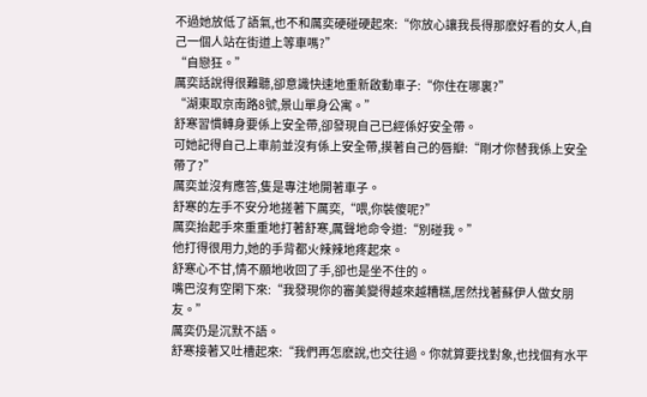不過她放低了語氣,也不和厲奕硬碰硬起來:“你放心讓我長得那麽好看的女人,自己一個人站在街道上等車嗎?”
“自戀狂。”
厲奕話說得很難聽,卻意識快速地重新啟動車子:“你住在哪裏?”
“湖東取京南路8號,景山單身公寓。”
舒寒習慣轉身要係上安全帶,卻發現自己已經係好安全帶。
可她記得自己上車前並沒有係上安全帶,摸著自己的唇瓣:“剛才你替我係上安全帶了?”
厲奕並沒有應答,隻是專注地開著車子。
舒寒的左手不安分地搓著下厲奕,“喂,你裝傻呢?”
厲奕抬起手來重重地打著舒寒,厲聲地命令道:“別碰我。”
他打得很用力,她的手背都火辣辣地疼起來。
舒寒心不甘,情不願地收回了手,卻也是坐不住的。
嘴巴沒有空閑下來:“我發現你的審美變得越來越糟糕,居然找著蘇伊人做女朋友。”
厲奕仍是沉默不語。
舒寒接著又吐槽起來:“我們再怎麽說,也交往過。你就算要找對象,也找個有水平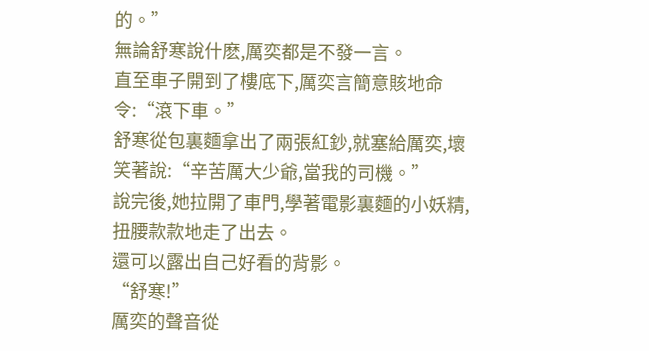的。”
無論舒寒說什麽,厲奕都是不發一言。
直至車子開到了樓底下,厲奕言簡意賅地命令:“滾下車。”
舒寒從包裏麵拿出了兩張紅鈔,就塞給厲奕,壞笑著說:“辛苦厲大少爺,當我的司機。”
說完後,她拉開了車門,學著電影裏麵的小妖精,扭腰款款地走了出去。
還可以露出自己好看的背影。
“舒寒!”
厲奕的聲音從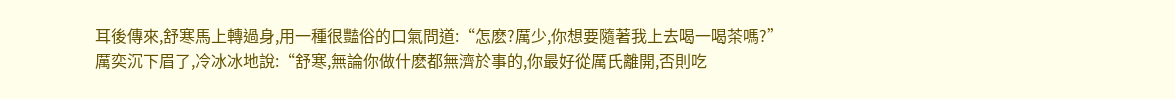耳後傳來,舒寒馬上轉過身,用一種很豔俗的口氣問道:“怎麽?厲少,你想要隨著我上去喝一喝茶嗎?”
厲奕沉下眉了,冷冰冰地說:“舒寒,無論你做什麽都無濟於事的,你最好從厲氏離開,否則吃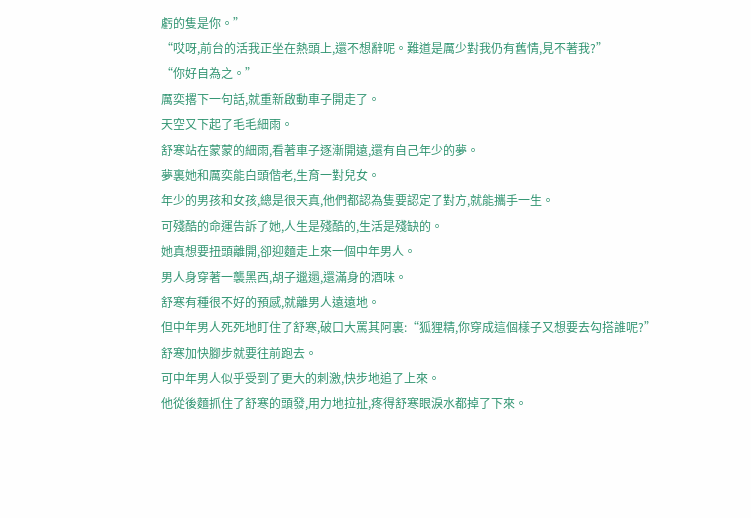虧的隻是你。”
“哎呀,前台的活我正坐在熱頭上,還不想辭呢。難道是厲少對我仍有舊情,見不著我?”
“你好自為之。”
厲奕撂下一句話,就重新啟動車子開走了。
天空又下起了毛毛細雨。
舒寒站在蒙蒙的細雨,看著車子逐漸開遠,還有自己年少的夢。
夢裏她和厲奕能白頭偕老,生育一對兒女。
年少的男孩和女孩,總是很天真,他們都認為隻要認定了對方,就能攜手一生。
可殘酷的命運告訴了她,人生是殘酷的,生活是殘缺的。
她真想要扭頭離開,卻迎麵走上來一個中年男人。
男人身穿著一襲黑西,胡子邋遢,還滿身的酒味。
舒寒有種很不好的預感,就離男人遠遠地。
但中年男人死死地盯住了舒寒,破口大罵其阿裏:“狐狸精,你穿成這個樣子又想要去勾搭誰呢?”
舒寒加快腳步就要往前跑去。
可中年男人似乎受到了更大的刺激,快步地追了上來。
他從後麵抓住了舒寒的頭發,用力地拉扯,疼得舒寒眼淚水都掉了下來。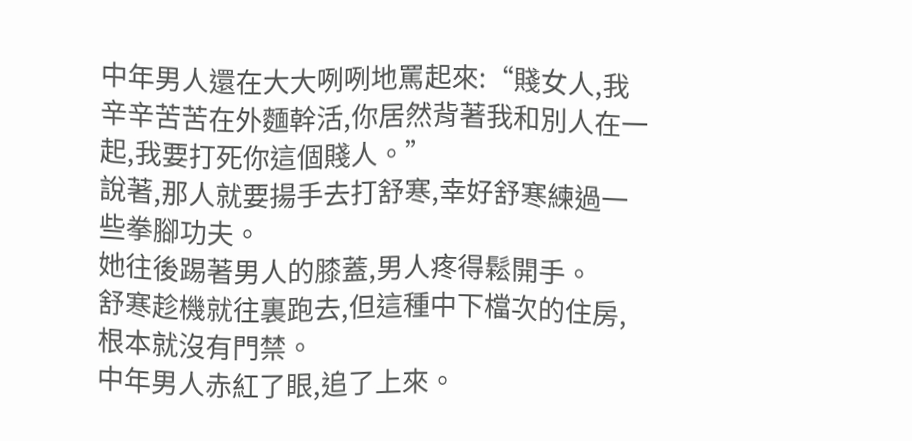中年男人還在大大咧咧地罵起來:“賤女人,我辛辛苦苦在外麵幹活,你居然背著我和別人在一起,我要打死你這個賤人。”
說著,那人就要揚手去打舒寒,幸好舒寒練過一些拳腳功夫。
她往後踢著男人的膝蓋,男人疼得鬆開手。
舒寒趁機就往裏跑去,但這種中下檔次的住房,根本就沒有門禁。
中年男人赤紅了眼,追了上來。